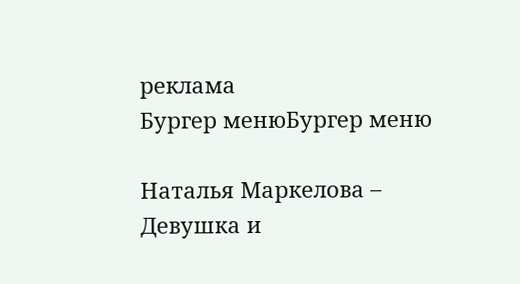реклама
Бургер менюБургер меню

Наталья Маркелова – Девушка и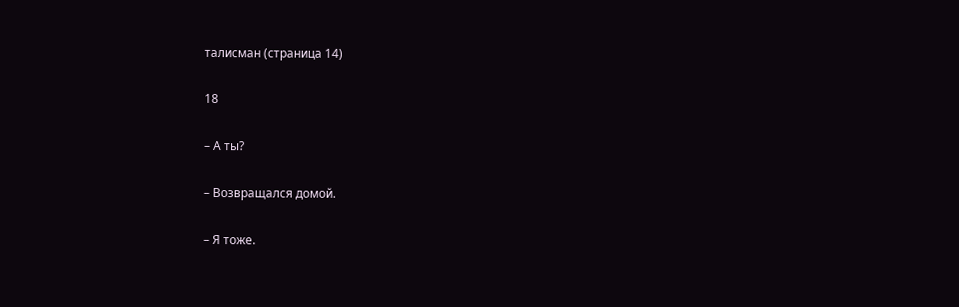талисман (страница 14)

18

– А ты?

– Возвращался домой.

– Я тоже.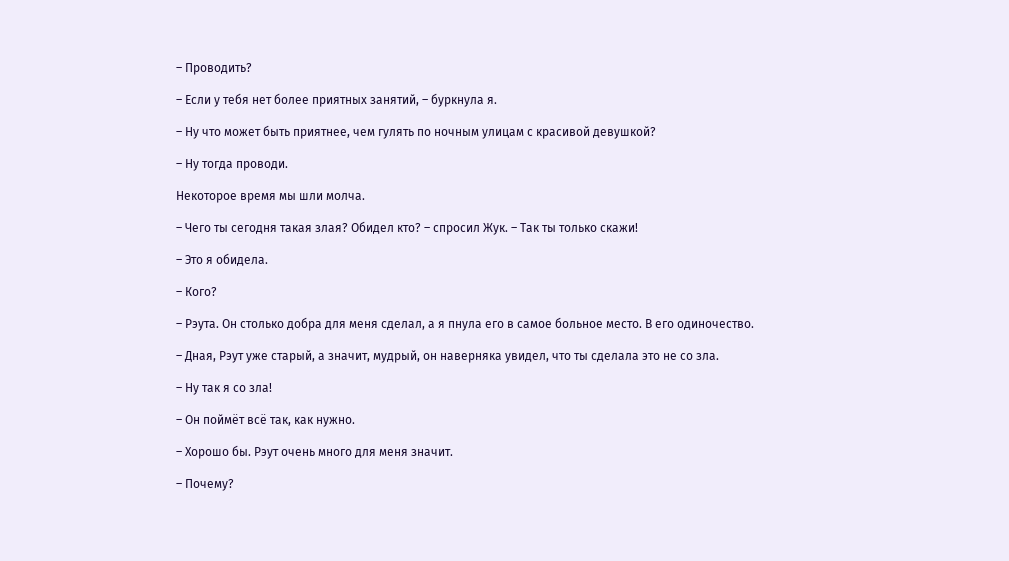– Проводить?

– Если у тебя нет более приятных занятий, – буркнула я.

– Ну что может быть приятнее, чем гулять по ночным улицам с красивой девушкой?

– Ну тогда проводи.

Некоторое время мы шли молча.

– Чего ты сегодня такая злая? Обидел кто? – спросил Жук. – Так ты только скажи!

– Это я обидела.

– Кого?

– Рэута. Он столько добра для меня сделал, а я пнула его в самое больное место. В его одиночество.

– Дная, Рэут уже старый, а значит, мудрый, он наверняка увидел, что ты сделала это не со зла.

– Ну так я со зла!

– Он поймёт всё так, как нужно.

– Хорошо бы. Рэут очень много для меня значит.

– Почему?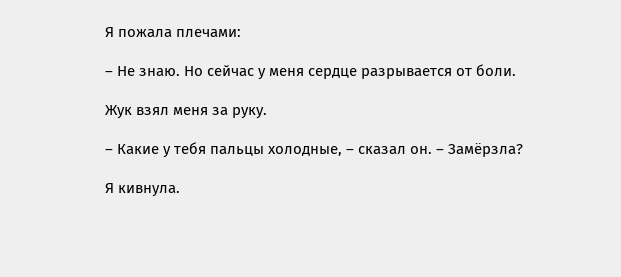Я пожала плечами:

– Не знаю. Но сейчас у меня сердце разрывается от боли.

Жук взял меня за руку.

– Какие у тебя пальцы холодные, – сказал он. – Замёрзла?

Я кивнула.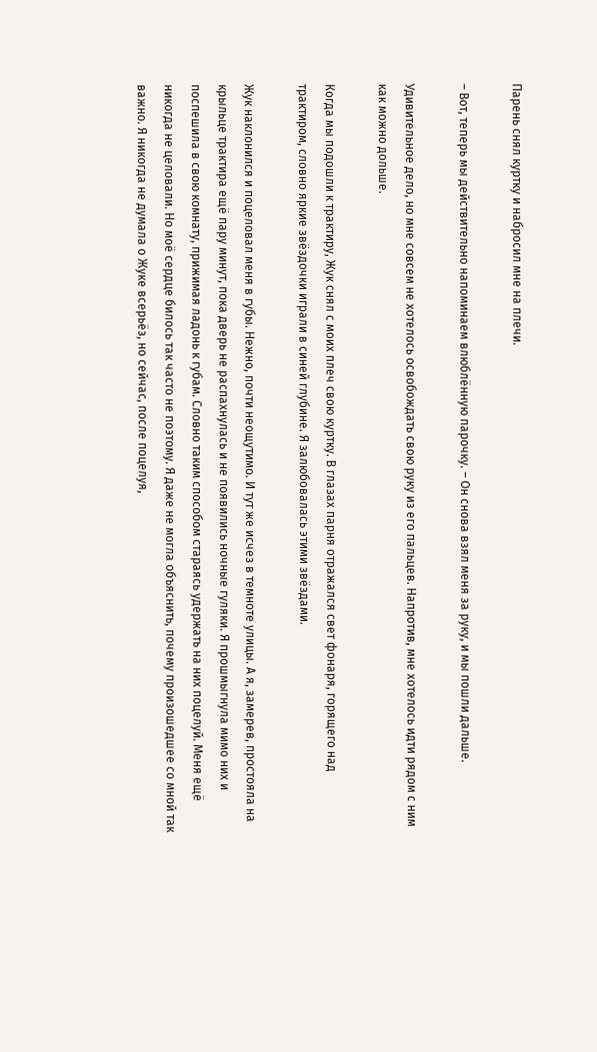Парень снял куртку и набросил мне на плечи.

– Вот, теперь мы действительно напоминаем влюблённую парочку. – Он снова взял меня за руку, и мы пошли дальше.

Удивительное дело, но мне совсем не хотелось освобождать свою руку из его пальцев. Напротив, мне хотелось идти рядом с ним как можно дольше.

Когда мы подошли к трактиру, Жук снял с моих плеч свою куртку. В глазах парня отражался свет фонаря, горящего над трактиром, словно яркие звёздочки играли в синей глубине. Я залюбовалась этими звёздами.

Жук наклонился и поцеловал меня в губы. Нежно, почти неощутимо. И тут же исчез в темноте улицы. А я, замерев, простояла на крыльце трактира ещё пару минут, пока дверь не распахнулась и не появились ночные гуляки. Я прошмыгнула мимо них и поспешила в свою комнату, прижимая ладонь к губам. Словно таким способом стараясь удержать на них поцелуй. Меня ещё никогда не целовали. Но моё сердце билось так часто не поэтому. Я даже не могла объяснить, почему произошедшее со мной так важно. Я никогда не думала о Жуке всерьёз, но сейчас, после поцелуя,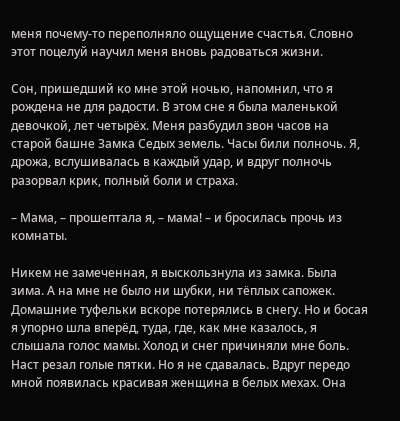меня почему-то переполняло ощущение счастья. Словно этот поцелуй научил меня вновь радоваться жизни.

Сон, пришедший ко мне этой ночью, напомнил, что я рождена не для радости. В этом сне я была маленькой девочкой, лет четырёх. Меня разбудил звон часов на старой башне Замка Седых земель. Часы били полночь. Я, дрожа, вслушивалась в каждый удар, и вдруг полночь разорвал крик, полный боли и страха.

– Мама, – прошептала я, – мама! – и бросилась прочь из комнаты.

Никем не замеченная, я выскользнула из замка. Была зима. А на мне не было ни шубки, ни тёплых сапожек. Домашние туфельки вскоре потерялись в снегу. Но и босая я упорно шла вперёд, туда, где, как мне казалось, я слышала голос мамы. Холод и снег причиняли мне боль. Наст резал голые пятки. Но я не сдавалась. Вдруг передо мной появилась красивая женщина в белых мехах. Она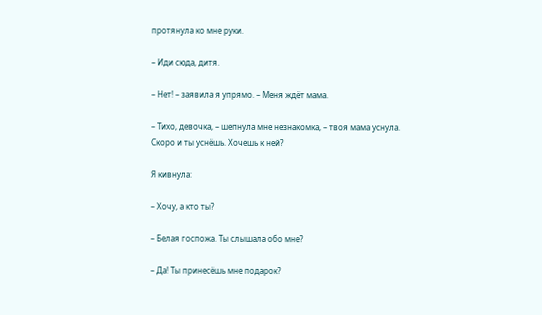протянула ко мне руки.

– Иди сюда, дитя.

– Нет! – заявила я упрямо. – Меня ждёт мама.

– Тихо, девочка, – шепнула мне незнакомка, – твоя мама уснула. Скоро и ты уснёшь. Хочешь к ней?

Я кивнула:

– Хочу, а кто ты?

– Белая госпожа. Ты слышала обо мне?

– Да! Ты принесёшь мне подарок?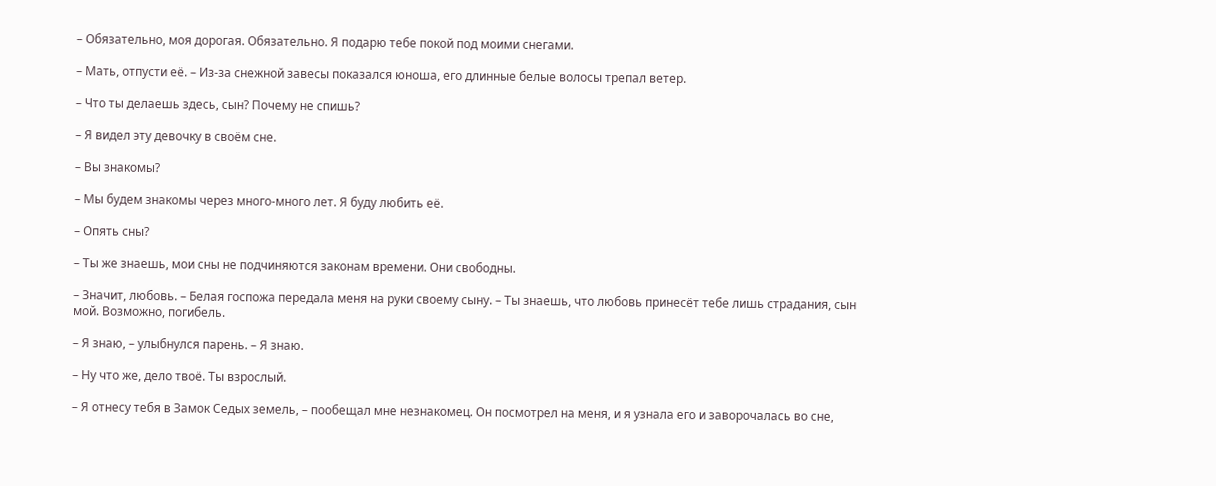– Обязательно, моя дорогая. Обязательно. Я подарю тебе покой под моими снегами.

– Мать, отпусти её. – Из-за снежной завесы показался юноша, его длинные белые волосы трепал ветер.

– Что ты делаешь здесь, сын? Почему не спишь?

– Я видел эту девочку в своём сне.

– Вы знакомы?

– Мы будем знакомы через много-много лет. Я буду любить её.

– Опять сны?

– Ты же знаешь, мои сны не подчиняются законам времени. Они свободны.

– Значит, любовь. – Белая госпожа передала меня на руки своему сыну. – Ты знаешь, что любовь принесёт тебе лишь страдания, сын мой. Возможно, погибель.

– Я знаю, – улыбнулся парень. – Я знаю.

– Ну что же, дело твоё. Ты взрослый.

– Я отнесу тебя в Замок Седых земель, – пообещал мне незнакомец. Он посмотрел на меня, и я узнала его и заворочалась во сне,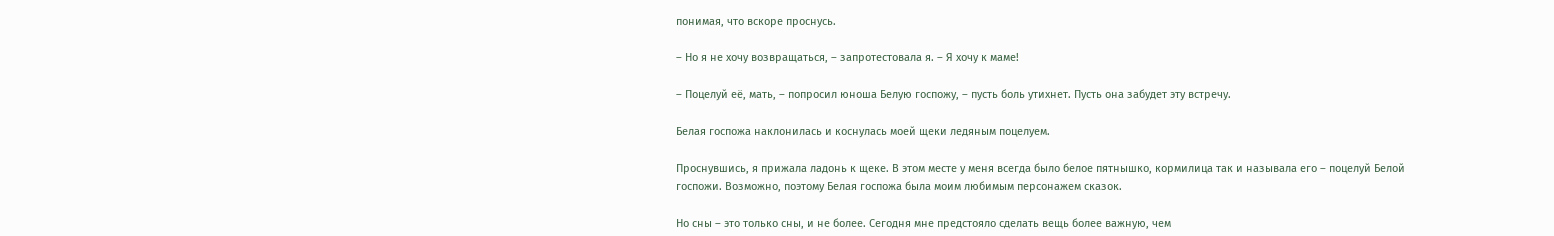понимая, что вскоре проснусь.

– Но я не хочу возвращаться, – запротестовала я. – Я хочу к маме!

– Поцелуй её, мать, – попросил юноша Белую госпожу, – пусть боль утихнет. Пусть она забудет эту встречу.

Белая госпожа наклонилась и коснулась моей щеки ледяным поцелуем.

Проснувшись, я прижала ладонь к щеке. В этом месте у меня всегда было белое пятнышко, кормилица так и называла его – поцелуй Белой госпожи. Возможно, поэтому Белая госпожа была моим любимым персонажем сказок.

Но сны – это только сны, и не более. Сегодня мне предстояло сделать вещь более важную, чем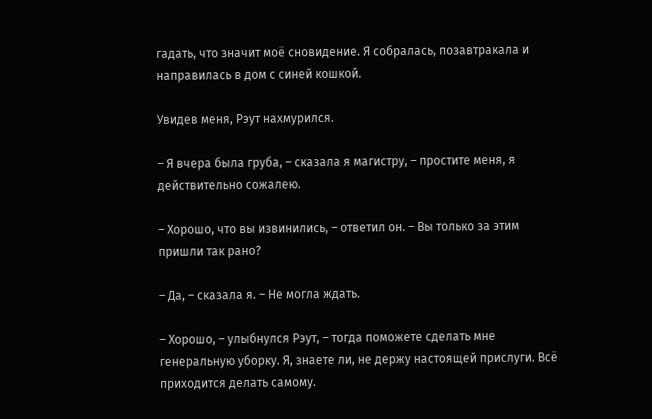гадать, что значит моё сновидение. Я собралась, позавтракала и направилась в дом с синей кошкой.

Увидев меня, Рэут нахмурился.

– Я вчера была груба, – сказала я магистру, – простите меня, я действительно сожалею.

– Хорошо, что вы извинились, – ответил он. – Вы только за этим пришли так рано?

– Да, – сказала я. – Не могла ждать.

– Хорошо, – улыбнулся Рэут, – тогда поможете сделать мне генеральную уборку. Я, знаете ли, не держу настоящей прислуги. Всё приходится делать самому.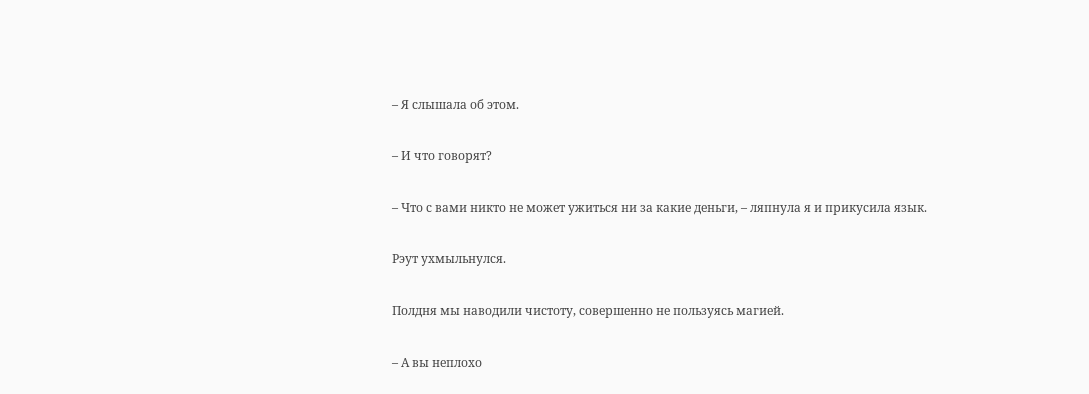– Я слышала об этом.

– И что говорят?

– Что с вами никто не может ужиться ни за какие деньги, – ляпнула я и прикусила язык.

Рэут ухмыльнулся.

Полдня мы наводили чистоту, совершенно не пользуясь магией.

– А вы неплохо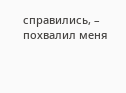справились, – похвалил меня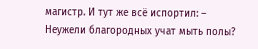магистр. И тут же всё испортил: – Неужели благородных учат мыть полы?